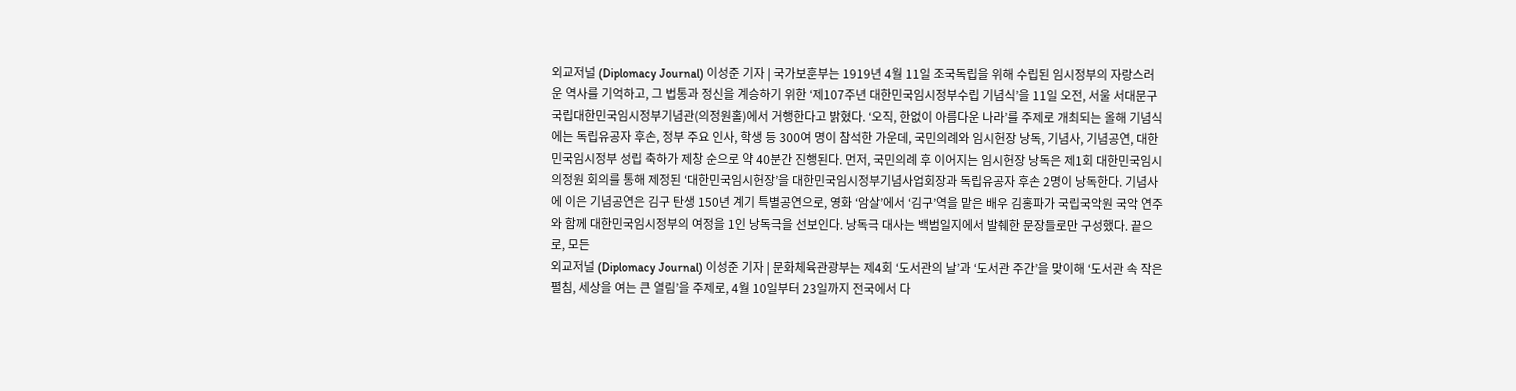외교저널 (Diplomacy Journal) 이성준 기자 | 국가보훈부는 1919년 4월 11일 조국독립을 위해 수립된 임시정부의 자랑스러운 역사를 기억하고, 그 법통과 정신을 계승하기 위한 ‘제107주년 대한민국임시정부수립 기념식’을 11일 오전, 서울 서대문구 국립대한민국임시정부기념관(의정원홀)에서 거행한다고 밝혔다. ‘오직, 한없이 아름다운 나라’를 주제로 개최되는 올해 기념식에는 독립유공자 후손, 정부 주요 인사, 학생 등 300여 명이 참석한 가운데, 국민의례와 임시헌장 낭독, 기념사, 기념공연, 대한민국임시정부 성립 축하가 제창 순으로 약 40분간 진행된다. 먼저, 국민의례 후 이어지는 임시헌장 낭독은 제1회 대한민국임시의정원 회의를 통해 제정된 ‘대한민국임시헌장’을 대한민국임시정부기념사업회장과 독립유공자 후손 2명이 낭독한다. 기념사에 이은 기념공연은 김구 탄생 150년 계기 특별공연으로, 영화 ‘암살’에서 ‘김구’역을 맡은 배우 김홍파가 국립국악원 국악 연주와 함께 대한민국임시정부의 여정을 1인 낭독극을 선보인다. 낭독극 대사는 백범일지에서 발췌한 문장들로만 구성했다. 끝으로, 모든
외교저널 (Diplomacy Journal) 이성준 기자 | 문화체육관광부는 제4회 ‘도서관의 날’과 ‘도서관 주간’을 맞이해 ‘도서관 속 작은 펼침, 세상을 여는 큰 열림’을 주제로, 4월 10일부터 23일까지 전국에서 다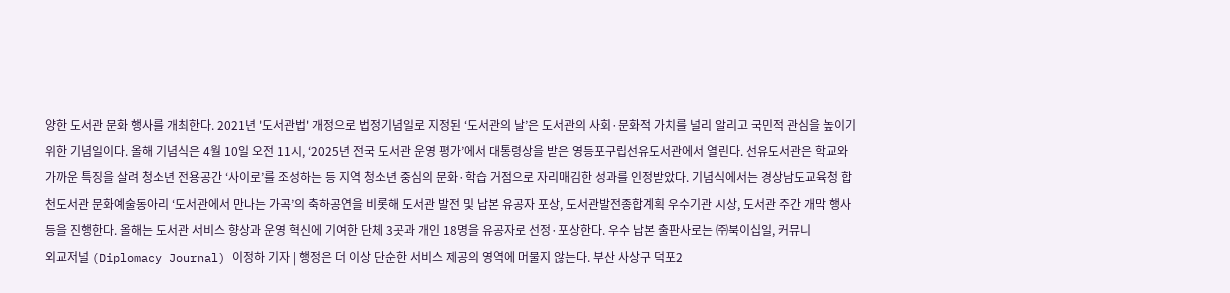양한 도서관 문화 행사를 개최한다. 2021년 '도서관법' 개정으로 법정기념일로 지정된 ‘도서관의 날’은 도서관의 사회·문화적 가치를 널리 알리고 국민적 관심을 높이기 위한 기념일이다. 올해 기념식은 4월 10일 오전 11시, ‘2025년 전국 도서관 운영 평가’에서 대통령상을 받은 영등포구립선유도서관에서 열린다. 선유도서관은 학교와 가까운 특징을 살려 청소년 전용공간 ‘사이로’를 조성하는 등 지역 청소년 중심의 문화·학습 거점으로 자리매김한 성과를 인정받았다. 기념식에서는 경상남도교육청 합천도서관 문화예술동아리 ‘도서관에서 만나는 가곡’의 축하공연을 비롯해 도서관 발전 및 납본 유공자 포상, 도서관발전종합계획 우수기관 시상, 도서관 주간 개막 행사 등을 진행한다. 올해는 도서관 서비스 향상과 운영 혁신에 기여한 단체 3곳과 개인 18명을 유공자로 선정·포상한다. 우수 납본 출판사로는 ㈜북이십일, 커뮤니
외교저널 (Diplomacy Journal) 이정하 기자 | 행정은 더 이상 단순한 서비스 제공의 영역에 머물지 않는다. 부산 사상구 덕포2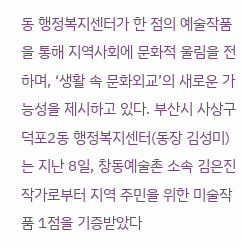동 행정복지센터가 한 점의 예술작품을 통해 지역사회에 문화적 울림을 전하며, ‘생활 속 문화외교’의 새로운 가능성을 제시하고 있다. 부산시 사상구 덕포2동 행정복지센터(동장 김성미)는 지난 8일, 창동예술촌 소속 김은진 작가로부터 지역 주민을 위한 미술작품 1점을 기증받았다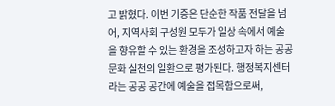고 밝혔다. 이번 기증은 단순한 작품 전달을 넘어, 지역사회 구성원 모두가 일상 속에서 예술을 향유할 수 있는 환경을 조성하고자 하는 공공문화 실천의 일환으로 평가된다. 행정복지센터라는 공공 공간에 예술을 접목함으로써,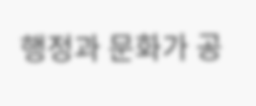행정과 문화가 공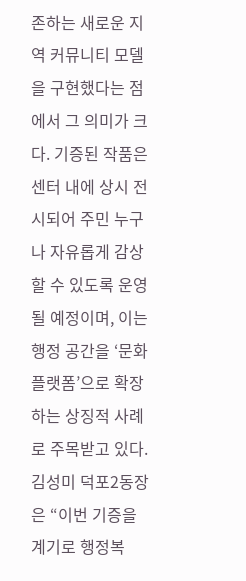존하는 새로운 지역 커뮤니티 모델을 구현했다는 점에서 그 의미가 크다. 기증된 작품은 센터 내에 상시 전시되어 주민 누구나 자유롭게 감상할 수 있도록 운영될 예정이며, 이는 행정 공간을 ‘문화 플랫폼’으로 확장하는 상징적 사례로 주목받고 있다. 김성미 덕포2동장은 “이번 기증을 계기로 행정복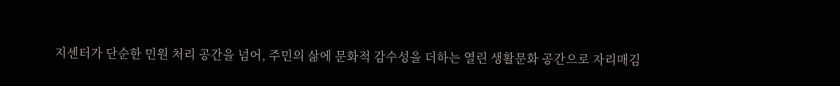지센터가 단순한 민원 처리 공간을 넘어, 주민의 삶에 문화적 감수성을 더하는 열린 생활문화 공간으로 자리매김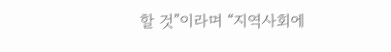할 것”이라며 “지역사회에